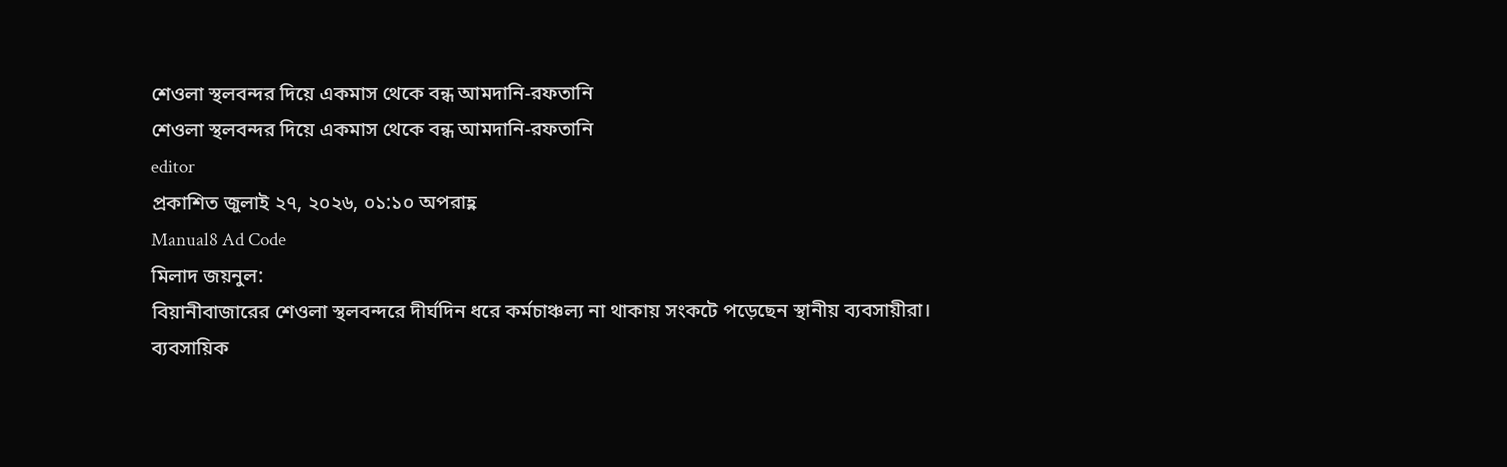শেওলা স্থলবন্দর দিয়ে একমাস থেকে বন্ধ আমদানি-রফতানি
শেওলা স্থলবন্দর দিয়ে একমাস থেকে বন্ধ আমদানি-রফতানি
editor
প্রকাশিত জুলাই ২৭, ২০২৬, ০১:১০ অপরাহ্ণ
Manual8 Ad Code
মিলাদ জয়নুল:
বিয়ানীবাজারের শেওলা স্থলবন্দরে দীর্ঘদিন ধরে কর্মচাঞ্চল্য না থাকায় সংকটে পড়েছেন স্থানীয় ব্যবসায়ীরা। ব্যবসায়িক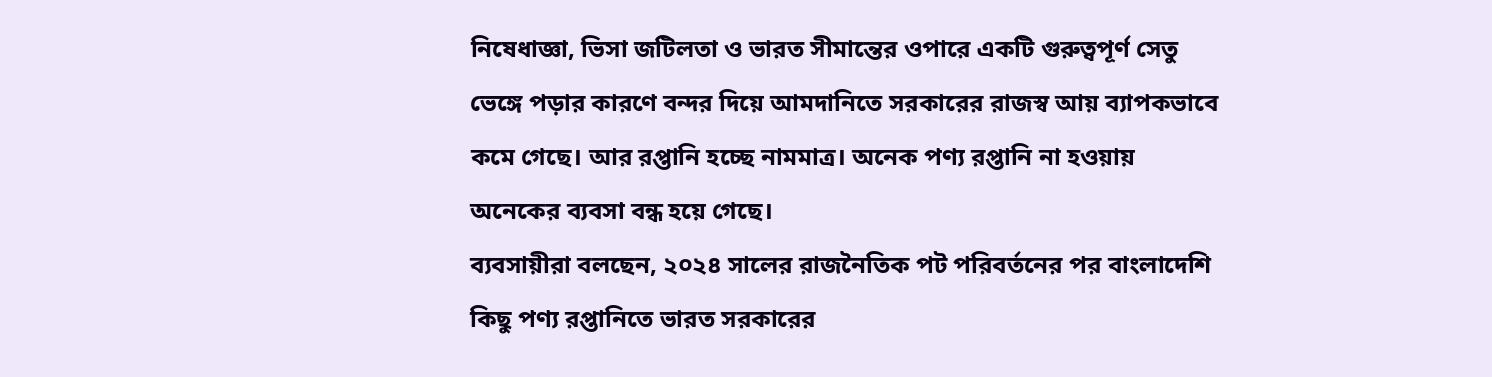নিষেধাজ্ঞা, ভিসা জটিলতা ও ভারত সীমান্তের ওপারে একটি গুরুত্বপূর্ণ সেতু ভেঙ্গে পড়ার কারণে বন্দর দিয়ে আমদানিতে সরকারের রাজস্ব আয় ব্যাপকভাবে কমে গেছে। আর রপ্তানি হচ্ছে নামমাত্র। অনেক পণ্য রপ্তানি না হওয়ায় অনেকের ব্যবসা বন্ধ হয়ে গেছে।
ব্যবসায়ীরা বলছেন, ২০২৪ সালের রাজনৈতিক পট পরিবর্তনের পর বাংলাদেশি কিছু পণ্য রপ্তানিতে ভারত সরকারের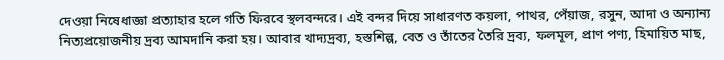দেওয়া নিষেধাজ্ঞা প্রত্যাহার হলে গতি ফিরবে স্থলবন্দরে। এই বন্দর দিয়ে সাধারণত কয়লা, পাথর, পেঁয়াজ, রসুন, আদা ও অন্যান্য নিত্যপ্রয়োজনীয় দ্রব্য আমদানি করা হয়। আবার খাদ্যদ্রব্য, হস্তশিল্প, বেত ও তাঁতের তৈরি দ্রব্য, ফলমূল, প্রাণ পণ্য, হিমায়িত মাছ,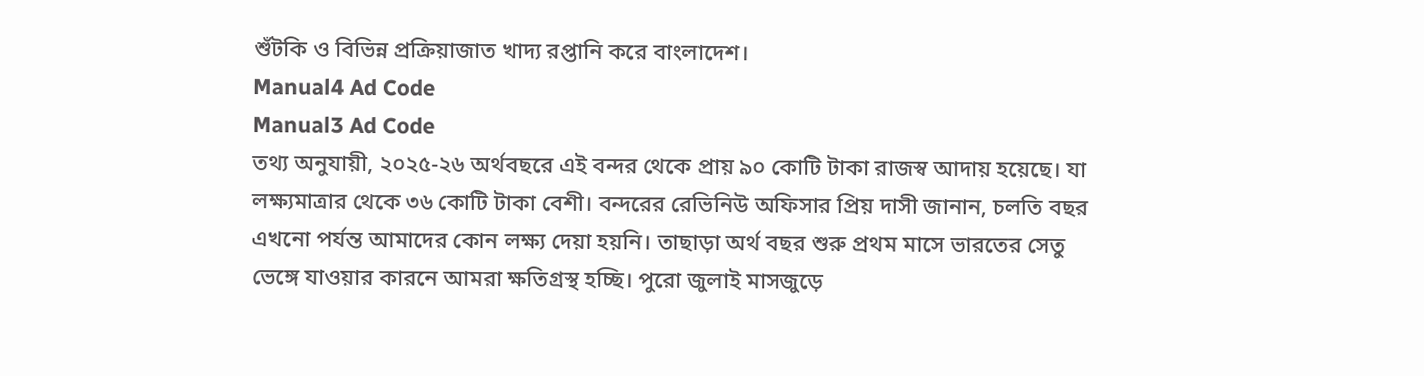শুঁটকি ও বিভিন্ন প্রক্রিয়াজাত খাদ্য রপ্তানি করে বাংলাদেশ।
Manual4 Ad Code
Manual3 Ad Code
তথ্য অনুযায়ী, ২০২৫-২৬ অর্থবছরে এই বন্দর থেকে প্রায় ৯০ কোটি টাকা রাজস্ব আদায় হয়েছে। যা লক্ষ্যমাত্রার থেকে ৩৬ কোটি টাকা বেশী। বন্দরের রেভিনিউ অফিসার প্রিয় দাসী জানান, চলতি বছর এখনো পর্যন্ত আমাদের কোন লক্ষ্য দেয়া হয়নি। তাছাড়া অর্থ বছর শুরু প্রথম মাসে ভারতের সেতু ভেঙ্গে যাওয়ার কারনে আমরা ক্ষতিগ্রস্থ হচ্ছি। পুরো জুলাই মাসজুড়ে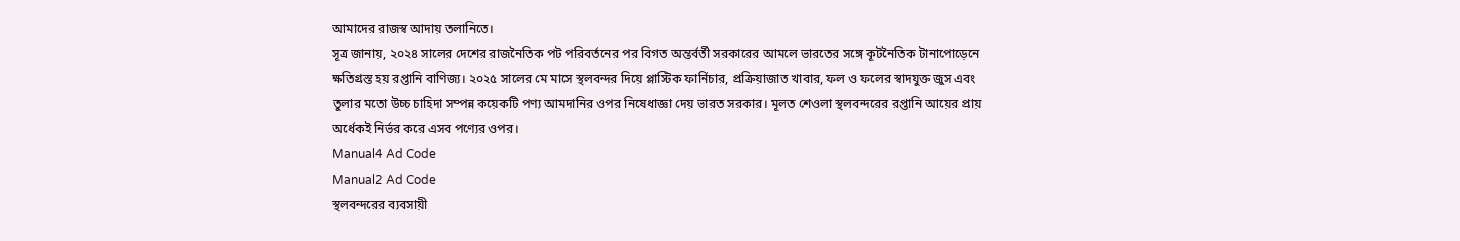আমাদের রাজস্ব আদায় তলানিতে।
সূত্র জানায়, ২০২৪ সালের দেশের রাজনৈতিক পট পরিবর্তনের পর বিগত অন্তর্বর্তী সরকারের আমলে ভারতের সঙ্গে কূটনৈতিক টানাপোড়েনে ক্ষতিগ্রস্ত হয় রপ্তানি বাণিজ্য। ২০২৫ সালের মে মাসে স্থলবন্দর দিয়ে প্লাস্টিক ফার্নিচার, প্রক্রিয়াজাত খাবার, ফল ও ফলের স্বাদযুক্ত জুস এবং তুলার মতো উচ্চ চাহিদা সম্পন্ন কয়েকটি পণ্য আমদানির ওপর নিষেধাজ্ঞা দেয় ভারত সরকার। মূলত শেওলা স্থলবন্দরের রপ্তানি আয়ের প্রায় অর্ধেকই নির্ভর করে এসব পণ্যের ওপর।
Manual4 Ad Code
Manual2 Ad Code
স্থলবন্দরের ব্যবসায়ী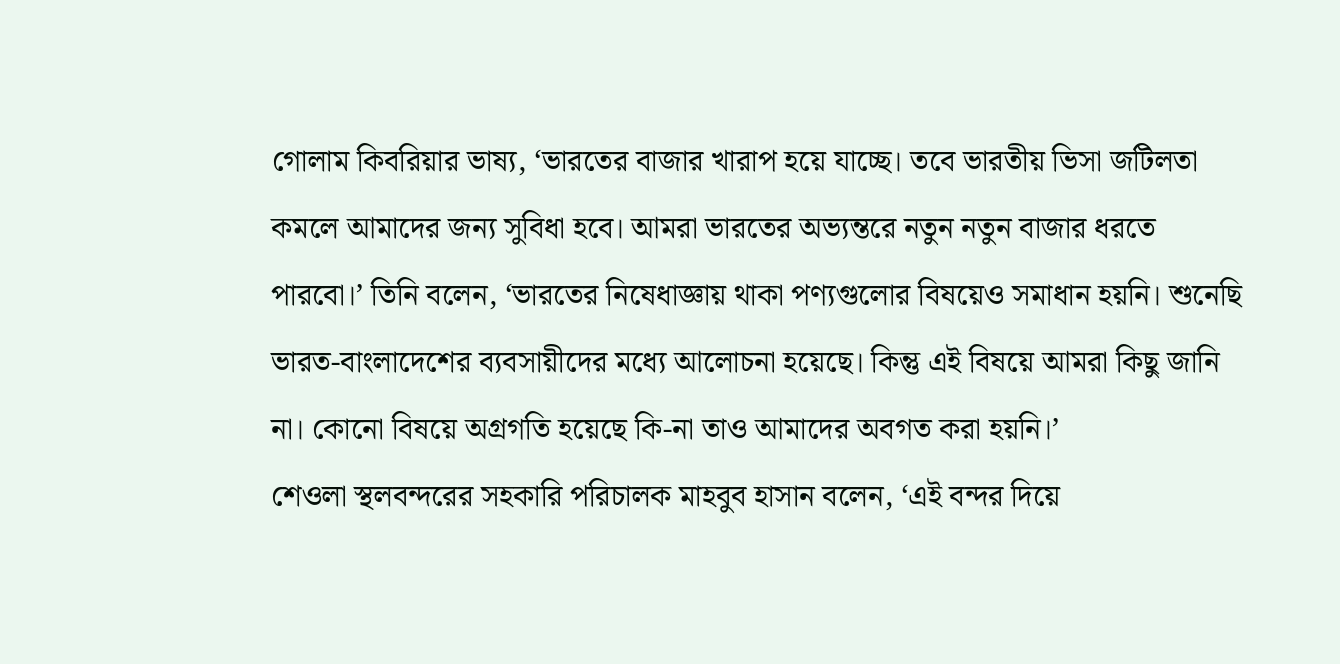গোলাম কিবরিয়ার ভাষ্য, ‘ভারতের বাজার খারাপ হয়ে যাচ্ছে। তবে ভারতীয় ভিসা জটিলতা কমলে আমাদের জন্য সুবিধা হবে। আমরা ভারতের অভ্যন্তরে নতুন নতুন বাজার ধরতে পারবো।’ তিনি বলেন, ‘ভারতের নিষেধাজ্ঞায় থাকা পণ্যগুলোর বিষয়েও সমাধান হয়নি। শুনেছি ভারত-বাংলাদেশের ব্যবসায়ীদের মধ্যে আলোচনা হয়েছে। কিন্তু এই বিষয়ে আমরা কিছু জানি না। কোনো বিষয়ে অগ্রগতি হয়েছে কি-না তাও আমাদের অবগত করা হয়নি।’
শেওলা স্থলবন্দরের সহকারি পরিচালক মাহবুব হাসান বলেন, ‘এই বন্দর দিয়ে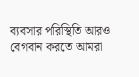ব্যবসার পরিস্থিতি আরও বেগবান করতে আমরা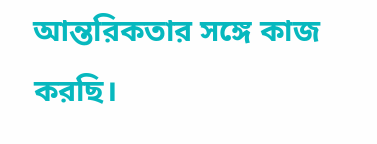আন্তরিকতার সঙ্গে কাজ করছি।